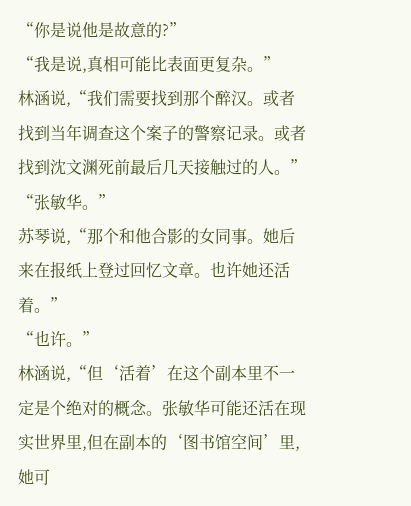“你是说他是故意的?”
“我是说,真相可能比表面更复杂。”
林涵说,“我们需要找到那个醉汉。或者找到当年调查这个案子的警察记录。或者找到沈文渊死前最后几天接触过的人。”
“张敏华。”
苏琴说,“那个和他合影的女同事。她后来在报纸上登过回忆文章。也许她还活着。”
“也许。”
林涵说,“但‘活着’在这个副本里不一定是个绝对的概念。张敏华可能还活在现实世界里,但在副本的‘图书馆空间’里,她可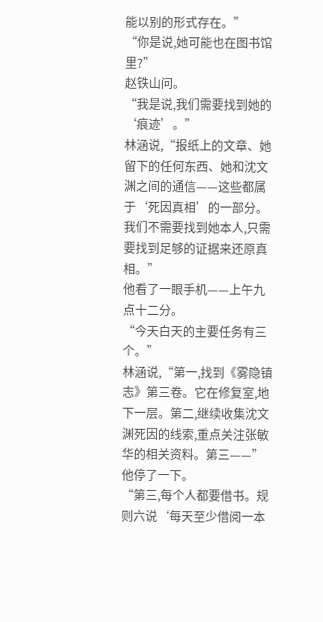能以别的形式存在。”
“你是说,她可能也在图书馆里?”
赵铁山问。
“我是说,我们需要找到她的‘痕迹’。”
林涵说,“报纸上的文章、她留下的任何东西、她和沈文渊之间的通信——这些都属于‘死因真相’的一部分。我们不需要找到她本人,只需要找到足够的证据来还原真相。”
他看了一眼手机——上午九点十二分。
“今天白天的主要任务有三个。”
林涵说,“第一,找到《雾隐镇志》第三卷。它在修复室,地下一层。第二,继续收集沈文渊死因的线索,重点关注张敏华的相关资料。第三——”
他停了一下。
“第三,每个人都要借书。规则六说‘每天至少借阅一本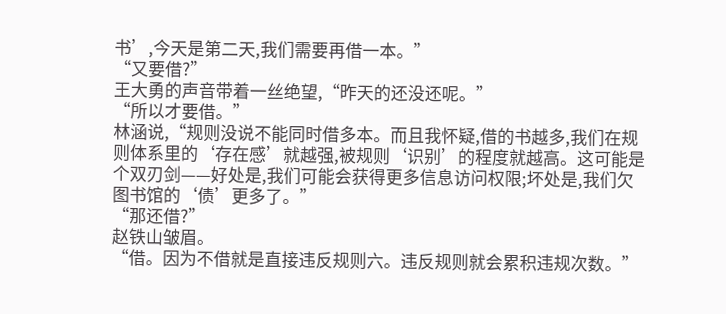书’,今天是第二天,我们需要再借一本。”
“又要借?”
王大勇的声音带着一丝绝望,“昨天的还没还呢。”
“所以才要借。”
林涵说,“规则没说不能同时借多本。而且我怀疑,借的书越多,我们在规则体系里的‘存在感’就越强,被规则‘识别’的程度就越高。这可能是个双刃剑——好处是,我们可能会获得更多信息访问权限;坏处是,我们欠图书馆的‘债’更多了。”
“那还借?”
赵铁山皱眉。
“借。因为不借就是直接违反规则六。违反规则就会累积违规次数。”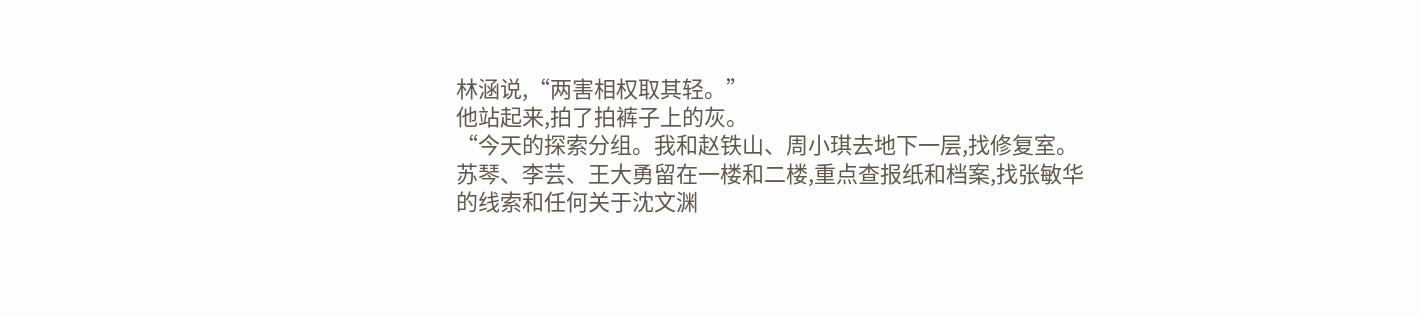林涵说,“两害相权取其轻。”
他站起来,拍了拍裤子上的灰。
“今天的探索分组。我和赵铁山、周小琪去地下一层,找修复室。苏琴、李芸、王大勇留在一楼和二楼,重点查报纸和档案,找张敏华的线索和任何关于沈文渊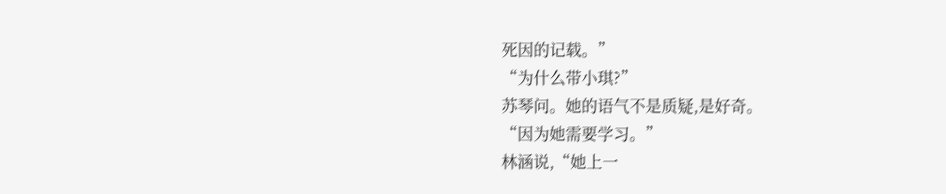死因的记载。”
“为什么带小琪?”
苏琴问。她的语气不是质疑,是好奇。
“因为她需要学习。”
林涵说,“她上一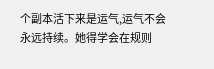个副本活下来是运气,运气不会永远持续。她得学会在规则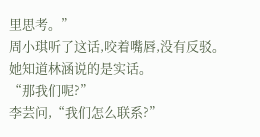里思考。”
周小琪听了这话,咬着嘴唇,没有反驳。她知道林涵说的是实话。
“那我们呢?”
李芸问,“我们怎么联系?”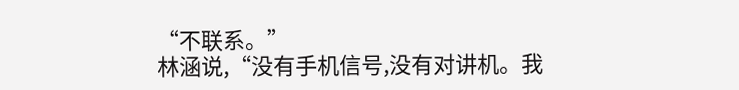“不联系。”
林涵说,“没有手机信号,没有对讲机。我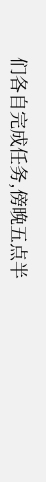们各自完成任务,傍晚五点半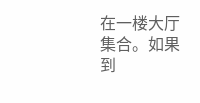在一楼大厅集合。如果到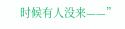时候有人没来——”